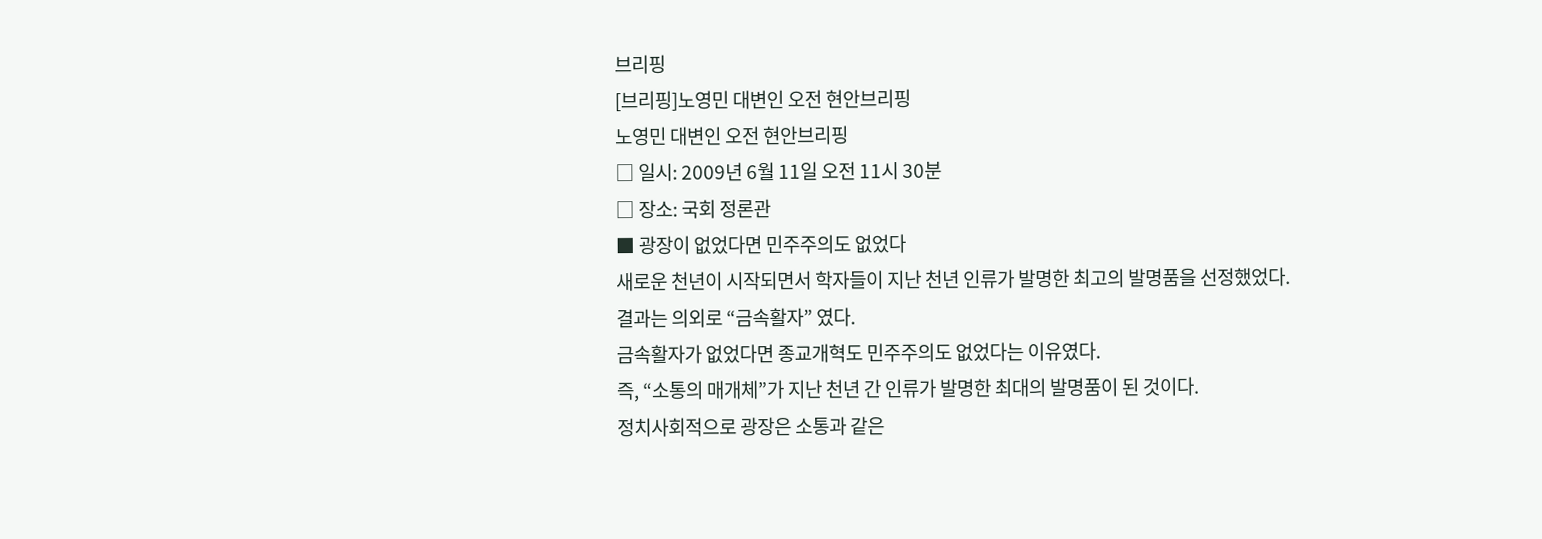브리핑
[브리핑]노영민 대변인 오전 현안브리핑
노영민 대변인 오전 현안브리핑
□ 일시: 2009년 6월 11일 오전 11시 30분
□ 장소: 국회 정론관
■ 광장이 없었다면 민주주의도 없었다
새로운 천년이 시작되면서 학자들이 지난 천년 인류가 발명한 최고의 발명품을 선정했었다.
결과는 의외로 “금속활자” 였다.
금속활자가 없었다면 종교개혁도 민주주의도 없었다는 이유였다.
즉, “소통의 매개체”가 지난 천년 간 인류가 발명한 최대의 발명품이 된 것이다.
정치사회적으로 광장은 소통과 같은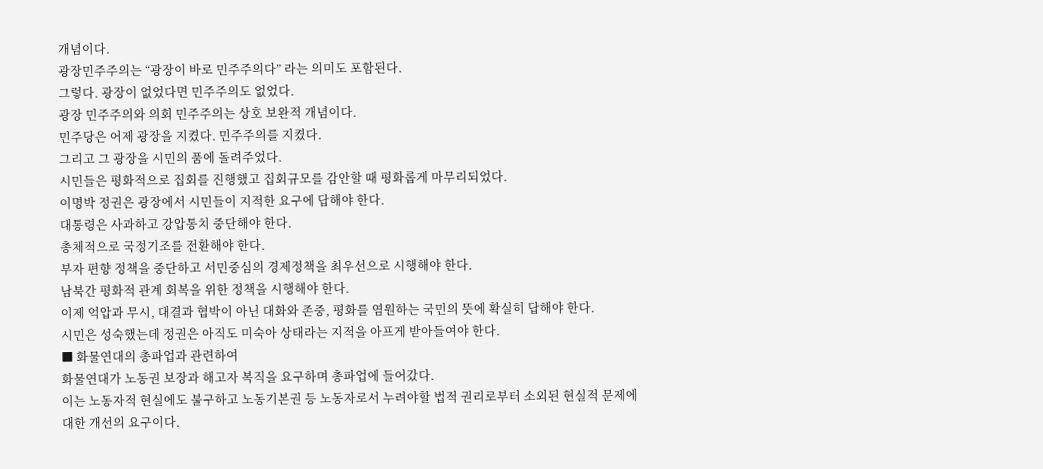개념이다.
광장민주주의는 “광장이 바로 민주주의다” 라는 의미도 포함된다.
그렇다. 광장이 없었다면 민주주의도 없었다.
광장 민주주의와 의회 민주주의는 상호 보완적 개념이다.
민주당은 어제 광장을 지켰다. 민주주의를 지켰다.
그리고 그 광장을 시민의 품에 돌려주었다.
시민들은 평화적으로 집회를 진행했고 집회규모를 감안할 때 평화롭게 마무리되었다.
이명박 정권은 광장에서 시민들이 지적한 요구에 답해야 한다.
대통령은 사과하고 강압통치 중단해야 한다.
총체적으로 국정기조를 전환해야 한다.
부자 편향 정책을 중단하고 서민중심의 경제정책을 최우선으로 시행해야 한다.
남북간 평화적 관계 회복을 위한 정책을 시행해야 한다.
이제 억압과 무시, 대결과 협박이 아닌 대화와 존중, 평화를 염원하는 국민의 뜻에 확실히 답해야 한다.
시민은 성숙했는데 정권은 아직도 미숙아 상태라는 지적을 아프게 받아들여야 한다.
■ 화물연대의 총파업과 관련하여
화물연대가 노동권 보장과 해고자 복직을 요구하며 총파업에 들어갔다.
이는 노동자적 현실에도 불구하고 노동기본권 등 노동자로서 누려야할 법적 권리로부터 소외된 현실적 문제에 대한 개선의 요구이다.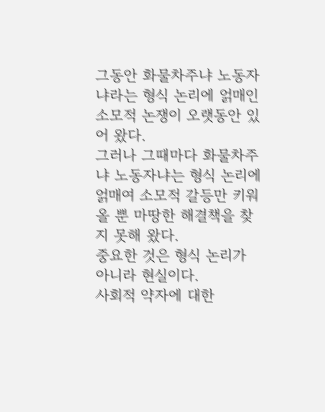그동안 화물차주냐 노동자냐라는 형식 논리에 얽매인 소모적 논쟁이 오랫동안 있어 왔다.
그러나 그때마다 화물차주냐 노동자냐는 형식 논리에 얽매여 소모적 갈등만 키워 올 뿐 마땅한 해결책을 찾지 못해 왔다.
중요한 것은 형식 논리가 아니라 현실이다.
사회적 약자에 대한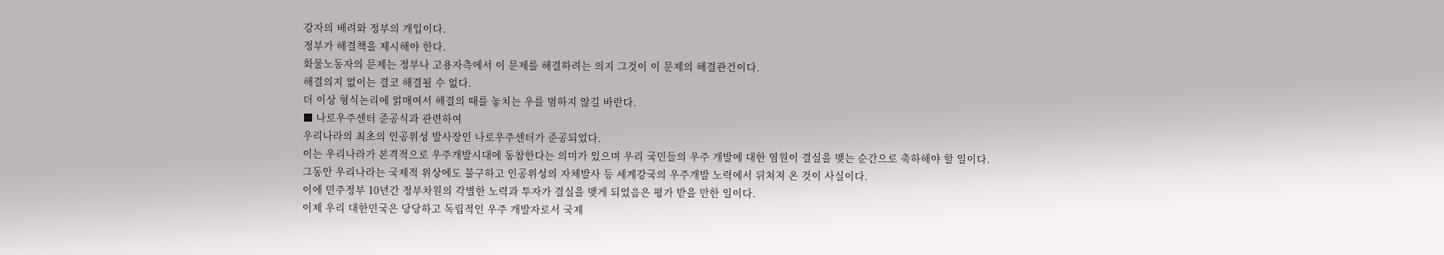강자의 배려와 정부의 개입이다.
정부가 해결책을 제시해야 한다.
화물노동자의 문제는 정부나 고용자측에서 이 문제를 해결하려는 의지 그것이 이 문제의 해결관건이다.
해결의지 없이는 결코 해결될 수 없다.
더 이상 형식논리에 얽매여서 해결의 때를 놓치는 우를 범하지 않길 바란다.
■ 나로우주센터 준공식과 관련하여
우리나라의 최초의 인공위성 발사장인 나로우주센터가 준공되었다.
이는 우리나라가 본격적으로 우주개발시대에 동참한다는 의미가 있으며 우리 국민들의 우주 개발에 대한 염원이 결실을 맺는 순간으로 축하해야 할 일이다.
그동안 우리나라는 국제적 위상에도 불구하고 인공위성의 자체발사 등 세계강국의 우주개발 노력에서 뒤쳐져 온 것이 사실이다.
이에 민주정부 10년간 정부차원의 각별한 노력과 투자가 결실을 맺게 되었음은 평가 받을 만한 일이다.
이제 우리 대한민국은 당당하고 독립적인 우주 개발자로서 국제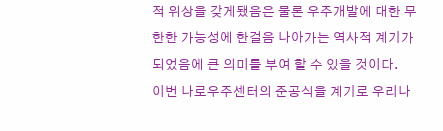적 위상을 갖게됐음은 물론 우주개발에 대한 무한한 가능성에 한걸음 나아가는 역사적 계기가 되었음에 큰 의미를 부여 할 수 있을 것이다.
이번 나로우주센터의 준공식을 계기로 우리나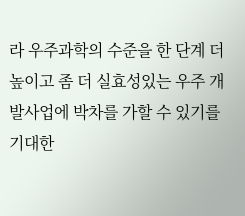라 우주과학의 수준을 한 단계 더 높이고 좀 더 실효성있는 우주 개발사업에 박차를 가할 수 있기를 기대한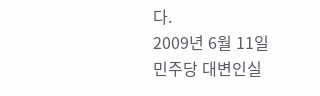다.
2009년 6월 11일
민주당 대변인실